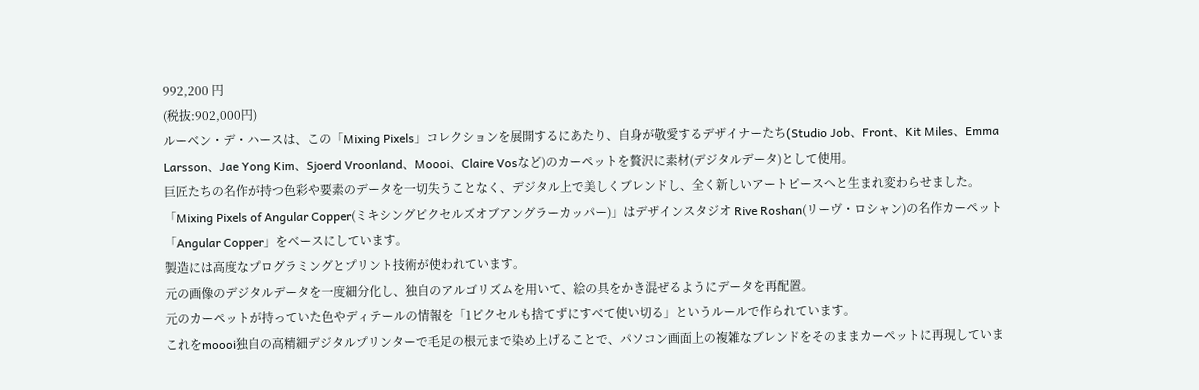992,200 円
(税抜:902,000円)
ルーベン・デ・ハースは、この「Mixing Pixels」コレクションを展開するにあたり、自身が敬愛するデザイナーたち(Studio Job、Front、Kit Miles、Emma Larsson、Jae Yong Kim、Sjoerd Vroonland、Moooi、Claire Vosなど)のカーペットを贅沢に素材(デジタルデータ)として使用。
巨匠たちの名作が持つ色彩や要素のデータを一切失うことなく、デジタル上で美しくブレンドし、全く新しいアートピースへと生まれ変わらせました。
「Mixing Pixels of Angular Copper(ミキシングピクセルズオブアングラーカッパー)」はデザインスタジオ Rive Roshan(リーヴ・ロシャン)の名作カーペット「Angular Copper」をベースにしています。
製造には高度なプログラミングとプリント技術が使われています。
元の画像のデジタルデータを一度細分化し、独自のアルゴリズムを用いて、絵の具をかき混ぜるようにデータを再配置。
元のカーペットが持っていた色やディテールの情報を「1ピクセルも捨てずにすべて使い切る」というルールで作られています。
これをmoooi独自の高精細デジタルプリンターで毛足の根元まで染め上げることで、パソコン画面上の複雑なブレンドをそのままカーペットに再現していま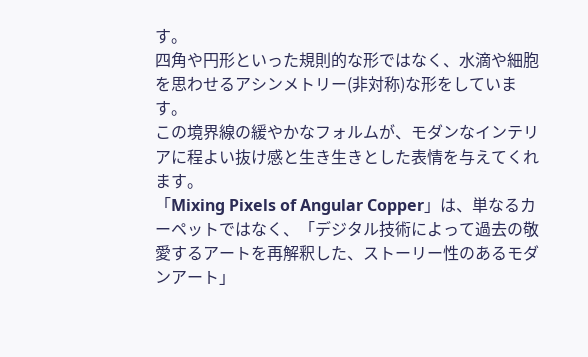す。
四角や円形といった規則的な形ではなく、水滴や細胞を思わせるアシンメトリー(非対称)な形をしています。
この境界線の緩やかなフォルムが、モダンなインテリアに程よい抜け感と生き生きとした表情を与えてくれます。
「Mixing Pixels of Angular Copper」は、単なるカーペットではなく、「デジタル技術によって過去の敬愛するアートを再解釈した、ストーリー性のあるモダンアート」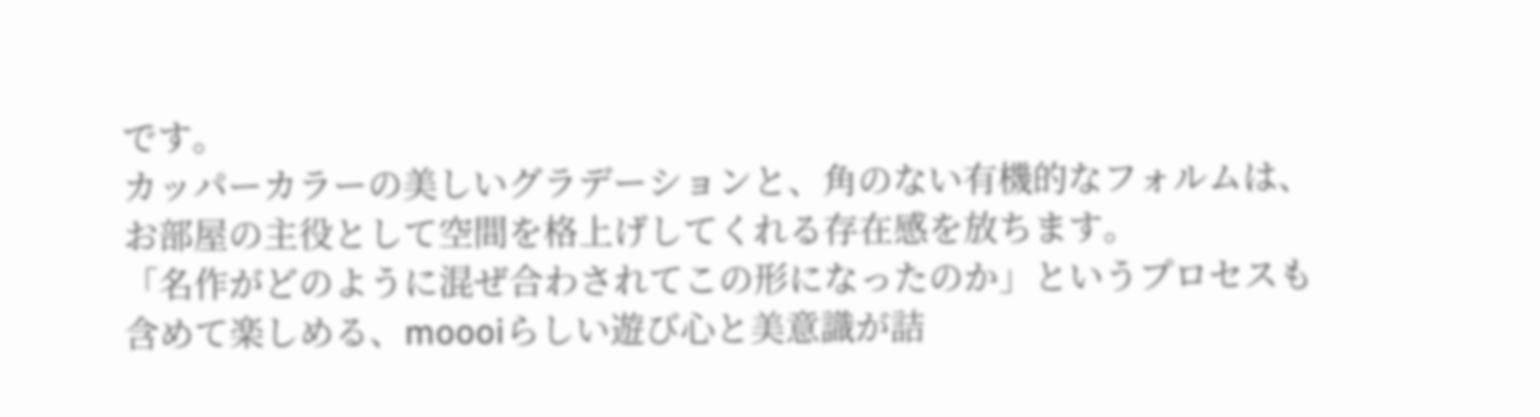です。
カッパーカラーの美しいグラデーションと、角のない有機的なフォルムは、お部屋の主役として空間を格上げしてくれる存在感を放ちます。
「名作がどのように混ぜ合わされてこの形になったのか」というプロセスも含めて楽しめる、moooiらしい遊び心と美意識が詰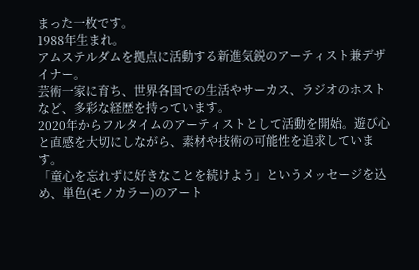まった一枚です。
1988年生まれ。
アムステルダムを拠点に活動する新進気鋭のアーティスト兼デザイナー。
芸術一家に育ち、世界各国での生活やサーカス、ラジオのホストなど、多彩な経歴を持っています。
2020年からフルタイムのアーティストとして活動を開始。遊び心と直感を大切にしながら、素材や技術の可能性を追求しています。
「童心を忘れずに好きなことを続けよう」というメッセージを込め、単色(モノカラー)のアート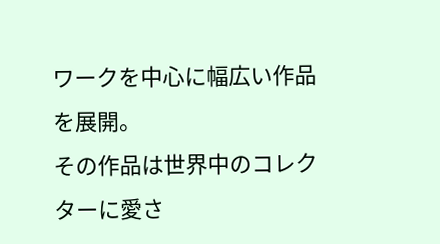ワークを中心に幅広い作品を展開。
その作品は世界中のコレクターに愛さ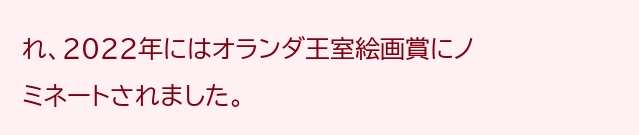れ、2022年にはオランダ王室絵画賞にノミネートされました。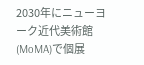2030年にニューヨーク近代美術館(MoMA)で個展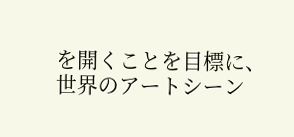を開くことを目標に、世界のアートシーン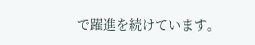で躍進を続けています。